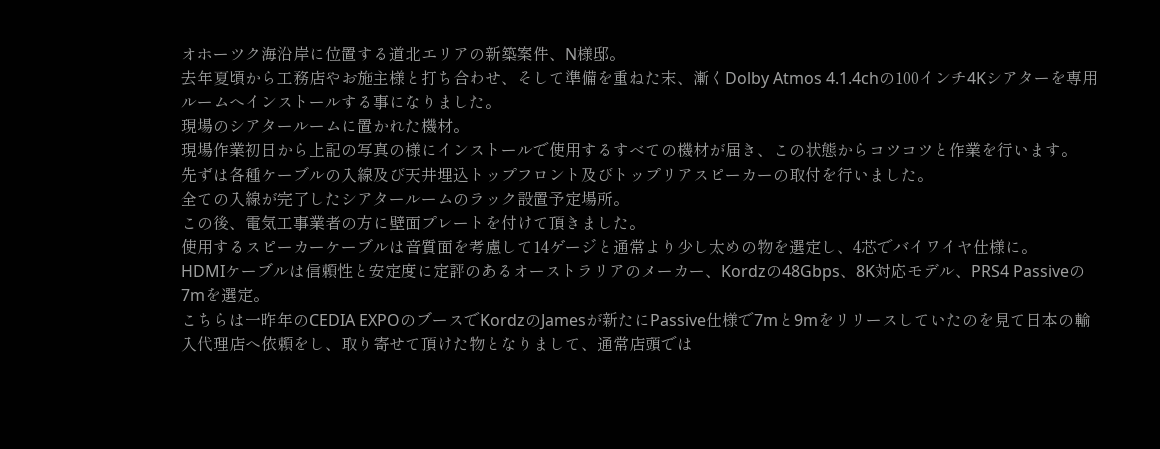オホーツク海沿岸に位置する道北エリアの新築案件、N様邸。
去年夏頃から工務店やお施主様と打ち合わせ、そして準備を重ねた末、漸くDolby Atmos 4.1.4chの100インチ4Kシアターを専用ルームへインストールする事になりました。
現場のシアタールームに置かれた機材。
現場作業初日から上記の写真の様にインストールで使用するすべての機材が届き、この状態からコツコツと作業を行います。
先ずは各種ケーブルの入線及び天井埋込トップフロント及びトップリアスピーカーの取付を行いました。
全ての入線が完了したシアタールームのラック設置予定場所。
この後、電気工事業者の方に壁面プレートを付けて頂きました。
使用するスピーカーケーブルは音質面を考慮して14ゲージと通常より少し太めの物を選定し、4芯でバイワイヤ仕様に。
HDMIケーブルは信頼性と安定度に定評のあるオーストラリアのメーカー、Kordzの48Gbps、8K対応モデル、PRS4 Passiveの7mを選定。
こちらは一昨年のCEDIA EXPOのブースでKordzのJamesが新たにPassive仕様で7mと9mをリリースしていたのを見て日本の輸入代理店へ依頼をし、取り寄せて頂けた物となりまして、通常店頭では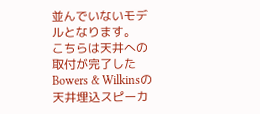並んでいないモデルとなります。
こちらは天井への取付が完了したBowers & Wilkinsの天井埋込スピーカ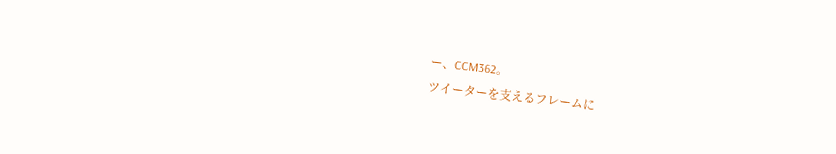ー、CCM362。
ツイーターを支えるフレームに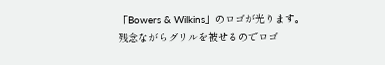「Bowers & Wilkins」のロゴが光ります。
残念ながらグリルを被せるのでロゴ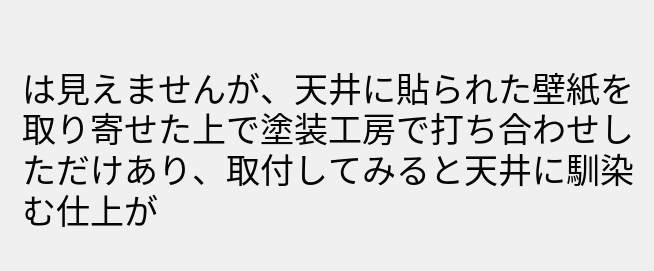は見えませんが、天井に貼られた壁紙を取り寄せた上で塗装工房で打ち合わせしただけあり、取付してみると天井に馴染む仕上が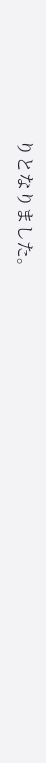りとなりました。